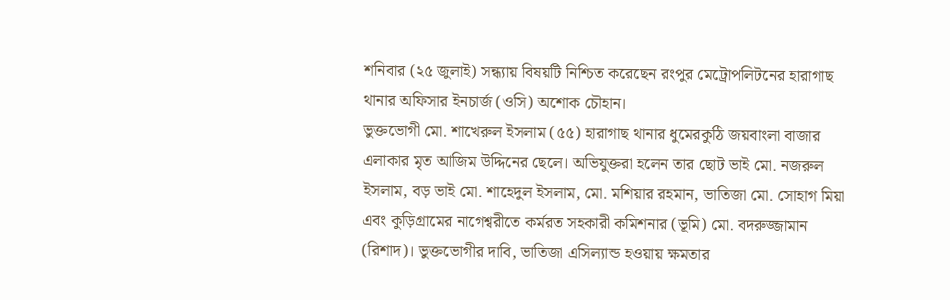শনিবার (২৫ জুলাই) সন্ধ্যায় বিষয়টি নিশ্চিত করেছেন রংপুর মেট্রোপলিটনের হারাগাছ থানার অফিসার ইনচার্জ (ওসি) অশোক চৌহান।
ভুক্তভোগী মো. শাখেরুল ইসলাম (৫৫) হারাগাছ থানার ধুমেরকুঠি জয়বাংলা বাজার এলাকার মৃত আজিম উদ্দিনের ছেলে। অভিযুক্তরা হলেন তার ছোট ভাই মো. নজরুল ইসলাম, বড় ভাই মো. শাহেদুল ইসলাম, মো. মশিয়ার রহমান, ভাতিজা মো. সোহাগ মিয়া এবং কুড়িগ্রামের নাগেশ্বরীতে কর্মরত সহকারী কমিশনার (ভূমি) মো. বদরুজ্জামান (রিশাদ)। ভুক্তভোগীর দাবি, ভাতিজা এসিল্যান্ড হওয়ায় ক্ষমতার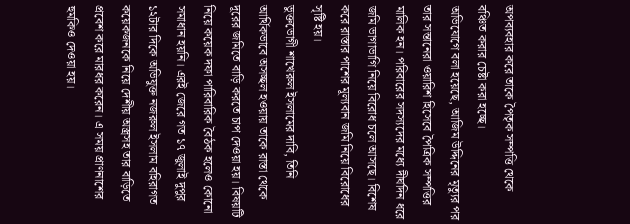অপব্যবহার করে তাকে পৈতৃক সম্পত্তি থেকে বঞ্চিত করার চেষ্টা করা হচ্ছে।
অভিযোগে বলা হয়েছে, আজিম উদ্দিনের মৃত্যুর পর তার সন্তানেরা ওয়ারিশ হিসেবে পৈত্রিক সম্পত্তির মালিক হন। পরিবারের সদস্যদের মধ্যে দীর্ঘদিন ধরে জমি ভাগাভাগি নিয়ে বিরোধ চলে আসছে। বিশেষ করে রাস্তার পাশের মূল্যবান জমি নিয়ে বিরোধের সৃষ্টি হয়।
ভুক্তভোগী শাখেরুল ইসলামের দাবি, তিনি আর্থিকভাবে অসচ্ছল হওয়ায় তাকে রাস্তা থেকে দূরের জমিতে বাড়ি করতে চাপ দেওয়া হয়। বিষয়টি নিয়ে কয়েক দফা পারিবারিক বৈঠক হলেও কোনো সমাধান হয়নি। এরই জেরে গত ১৭ জুলাই দুপুর ১২টার দিকে অভিযুক্ত নজরুল ইসলাম বহিরাগত কয়েকজনকে নিয়ে দেশীয় অস্ত্রসহ তার বাড়িতে প্রবেশ করে মারধর করেন। এ সময় প্রাণনাশের হুমকিও দেওয়া হয়।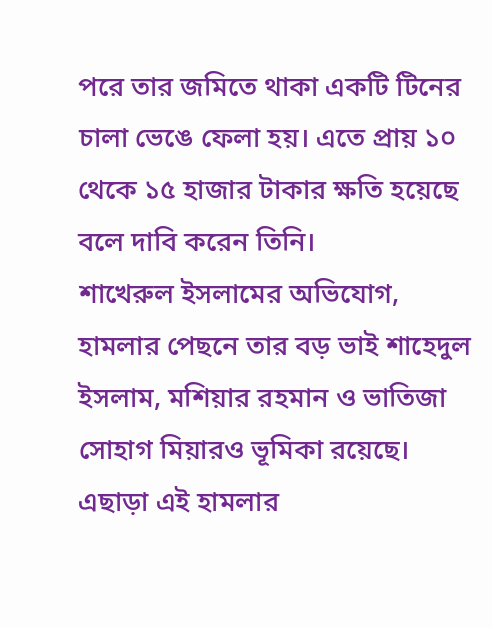পরে তার জমিতে থাকা একটি টিনের চালা ভেঙে ফেলা হয়। এতে প্রায় ১০ থেকে ১৫ হাজার টাকার ক্ষতি হয়েছে বলে দাবি করেন তিনি।
শাখেরুল ইসলামের অভিযোগ, হামলার পেছনে তার বড় ভাই শাহেদুল ইসলাম, মশিয়ার রহমান ও ভাতিজা সোহাগ মিয়ারও ভূমিকা রয়েছে। এছাড়া এই হামলার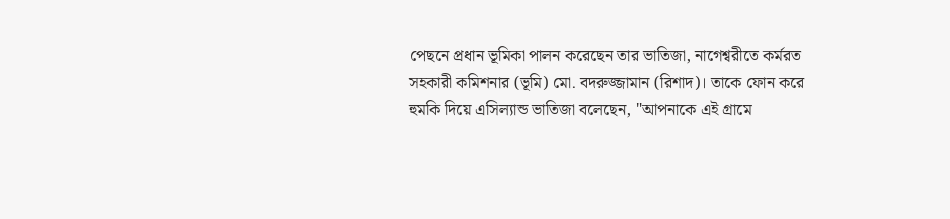পেছনে প্রধান ভূমিকা পালন করেছেন তার ভাতিজা, নাগেশ্বরীতে কর্মরত সহকারী কমিশনার (ভূমি) মো. বদরুজ্জামান (রিশাদ)। তাকে ফোন করে হুমকি দিয়ে এসিল্যান্ড ভাতিজা বলেছেন, "আপনাকে এই গ্রামে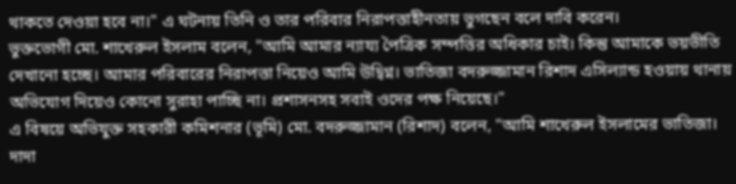থাকতে দেওয়া হবে না।" এ ঘটনায় তিনি ও তার পরিবার নিরাপত্তাহীনতায় ভুগছেন বলে দাবি করেন।
ভুক্তভোগী মো. শাখেরুল ইসলাম বলেন, "আমি আমার ন্যায্য পৈত্রিক সম্পত্তির অধিকার চাই। কিন্তু আমাকে ভয়ভীতি দেখানো হচ্ছে। আমার পরিবারের নিরাপত্তা নিয়েও আমি উদ্বিগ্ন। ভাতিজা বদরুজ্জামান রিশাদ এসিল্যান্ড হওয়ায় থানায় অভিযোগ দিয়েও কোনো সুরাহা পাচ্ছি না। প্রশাসনসহ সবাই ওদের পক্ষ নিয়েছে।"
এ বিষয়ে অভিযুক্ত সহকারী কমিশনার (ভূমি) মো. বদরুজ্জামান (রিশাদ) বলেন, "আমি শাখেরুল ইসলামের ভাতিজা। দাদা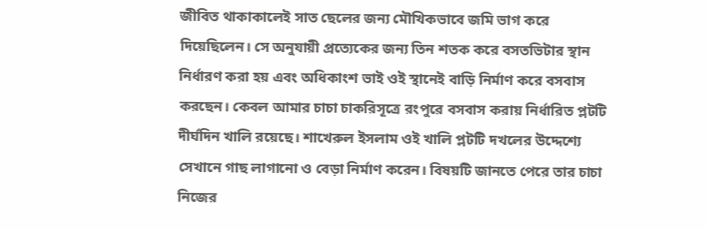জীবিত থাকাকালেই সাত ছেলের জন্য মৌখিকভাবে জমি ভাগ করে দিয়েছিলেন। সে অনুযায়ী প্রত্যেকের জন্য তিন শতক করে বসতভিটার স্থান নির্ধারণ করা হয় এবং অধিকাংশ ভাই ওই স্থানেই বাড়ি নির্মাণ করে বসবাস করছেন। কেবল আমার চাচা চাকরিসূত্রে রংপুরে বসবাস করায় নির্ধারিত প্লটটি দীর্ঘদিন খালি রয়েছে। শাখেরুল ইসলাম ওই খালি প্লটটি দখলের উদ্দেশ্যে সেখানে গাছ লাগানো ও বেড়া নির্মাণ করেন। বিষয়টি জানতে পেরে তার চাচা নিজের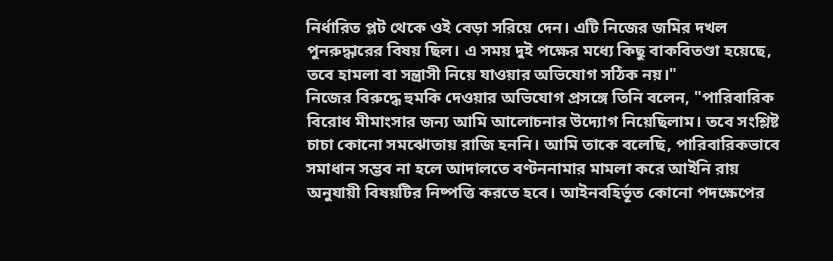নির্ধারিত প্লট থেকে ওই বেড়া সরিয়ে দেন। এটি নিজের জমির দখল পুনরুদ্ধারের বিষয় ছিল। এ সময় দুই পক্ষের মধ্যে কিছু বাকবিতণ্ডা হয়েছে, তবে হামলা বা সন্ত্রাসী নিয়ে যাওয়ার অভিযোগ সঠিক নয়।"
নিজের বিরুদ্ধে হুমকি দেওয়ার অভিযোগ প্রসঙ্গে তিনি বলেন, "পারিবারিক বিরোধ মীমাংসার জন্য আমি আলোচনার উদ্যোগ নিয়েছিলাম। তবে সংশ্লিষ্ট চাচা কোনো সমঝোতায় রাজি হননি। আমি তাকে বলেছি, পারিবারিকভাবে সমাধান সম্ভব না হলে আদালতে বণ্টননামার মামলা করে আইনি রায় অনুযায়ী বিষয়টির নিষ্পত্তি করতে হবে। আইনবহির্ভূত কোনো পদক্ষেপের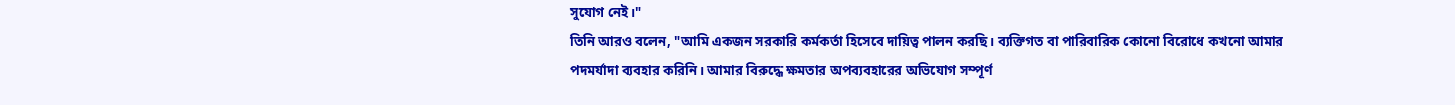সুযোগ নেই।"
তিনি আরও বলেন, "আমি একজন সরকারি কর্মকর্তা হিসেবে দায়িত্ব পালন করছি। ব্যক্তিগত বা পারিবারিক কোনো বিরোধে কখনো আমার পদমর্যাদা ব্যবহার করিনি। আমার বিরুদ্ধে ক্ষমতার অপব্যবহারের অভিযোগ সম্পূর্ণ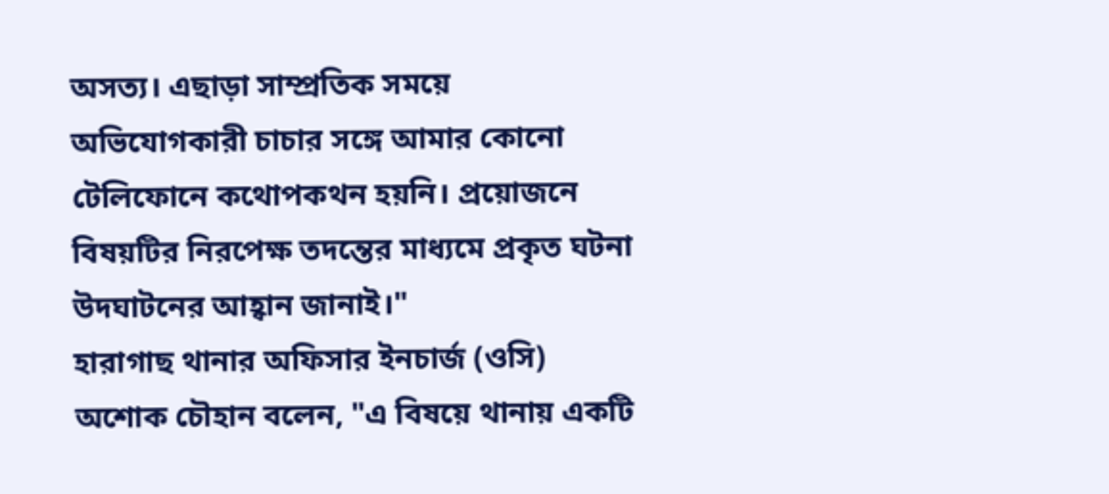অসত্য। এছাড়া সাম্প্রতিক সময়ে অভিযোগকারী চাচার সঙ্গে আমার কোনো টেলিফোনে কথোপকথন হয়নি। প্রয়োজনে বিষয়টির নিরপেক্ষ তদন্তের মাধ্যমে প্রকৃত ঘটনা উদঘাটনের আহ্বান জানাই।"
হারাগাছ থানার অফিসার ইনচার্জ (ওসি) অশোক চৌহান বলেন, "এ বিষয়ে থানায় একটি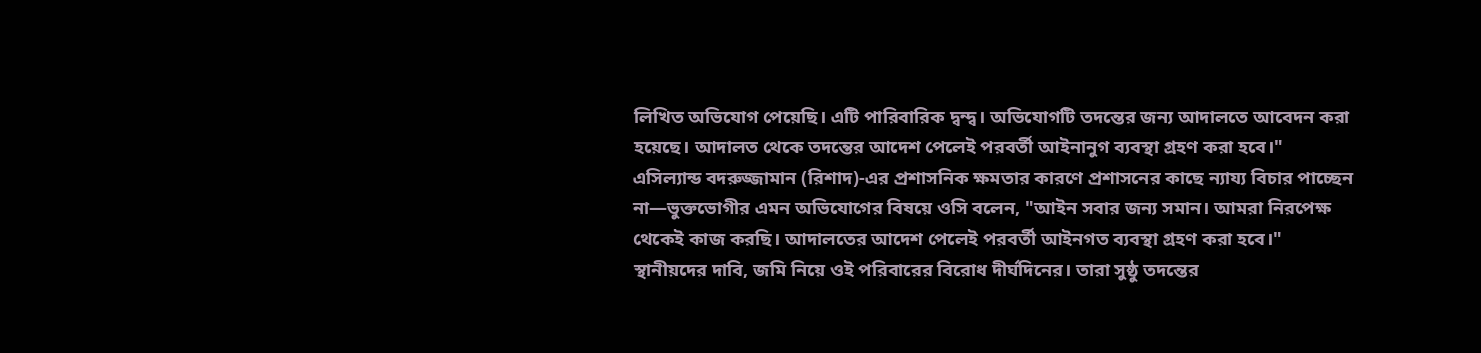লিখিত অভিযোগ পেয়েছি। এটি পারিবারিক দ্বন্দ্ব। অভিযোগটি তদন্তের জন্য আদালতে আবেদন করা হয়েছে। আদালত থেকে তদন্তের আদেশ পেলেই পরবর্তী আইনানুগ ব্যবস্থা গ্রহণ করা হবে।"
এসিল্যান্ড বদরুজ্জামান (রিশাদ)-এর প্রশাসনিক ক্ষমতার কারণে প্রশাসনের কাছে ন্যায্য বিচার পাচ্ছেন না—ভুক্তভোগীর এমন অভিযোগের বিষয়ে ওসি বলেন, "আইন সবার জন্য সমান। আমরা নিরপেক্ষ থেকেই কাজ করছি। আদালতের আদেশ পেলেই পরবর্তী আইনগত ব্যবস্থা গ্রহণ করা হবে।"
স্থানীয়দের দাবি, জমি নিয়ে ওই পরিবারের বিরোধ দীর্ঘদিনের। তারা সুষ্ঠু তদন্তের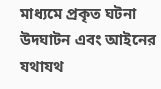মাধ্যমে প্রকৃত ঘটনা উদঘাটন এবং আইনের যথাযথ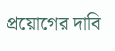প্রয়োগের দাবি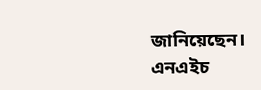জানিয়েছেন।
এনএইচ